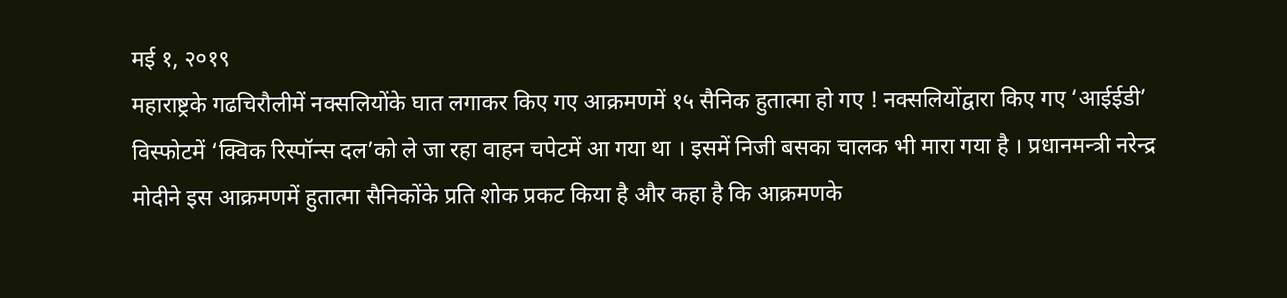मई १, २०१९
महाराष्ट्रके गढचिरौलीमें नक्सलियोंके घात लगाकर किए गए आक्रमणमें १५ सैनिक हुतात्मा हो गए ! नक्सलियोंद्वारा किए गए ‘आईईडी’ विस्फोटमें ‘क्विक रिस्पॉन्स दल’को ले जा रहा वाहन चपेटमें आ गया था । इसमें निजी बसका चालक भी मारा गया है । प्रधानमन्त्री नरेन्द्र मोदीने इस आक्रमणमें हुतात्मा सैनिकोंके प्रति शोक प्रकट किया है और कहा है कि आक्रमणके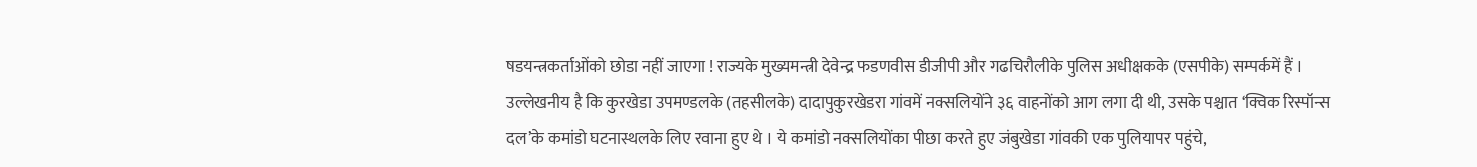षडयन्त्रकर्ताओंको छोडा नहीं जाएगा ! राज्यके मुख्यमन्त्री देवेन्द्र फडणवीस डीजीपी और गढचिरौलीके पुलिस अधीक्षकके (एसपीके) सम्पर्कमें हैं ।
उल्लेखनीय है कि कुरखेडा उपमण्डलके (तहसीलके) दादापुकुरखेडरा गांवमें नक्सलियोंने ३६ वाहनोंको आग लगा दी थी, उसके पश्चात ‘क्विक रिस्पॉन्स दल’के कमांडो घटनास्थलके लिए रवाना हुए थे । ये कमांडो नक्सलियोंका पीछा करते हुए जंबुखेडा गांवकी एक पुलियापर पहुंचे,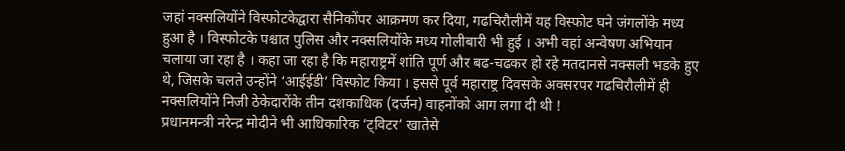जहां नक्सलियोंने विस्फोटकेद्वारा सैनिकोंपर आक्रमण कर दिया, गढचिरौलीमें यह विस्फोट घने जंगलोंके मध्य हुआ है । विस्फोटके पश्चात पुलिस और नक्सलियोंके मध्य गोलीबारी भी हुई । अभी वहां अन्वेषण अभियान चलाया जा रहा है । कहा जा रहा है कि महाराष्ट्रमें शांति पूर्ण और बढ-चढकर हो रहे मतदानसे नक्सली भडके हुए थे, जिसके चलते उन्होंने ‘आईईडी’ विस्फोट किया । इससे पूर्व महाराष्ट्र दिवसके अवसरपर गढचिरौलीमें ही नक्सलियोंने निजी ठेकेदारोंके तीन दशकाधिक (दर्जन) वाहनोंको आग लगा दी थी !
प्रधानमन्त्री नरेन्द्र मोदीने भी आधिकारिक ‘ट्विटर’ खातेसे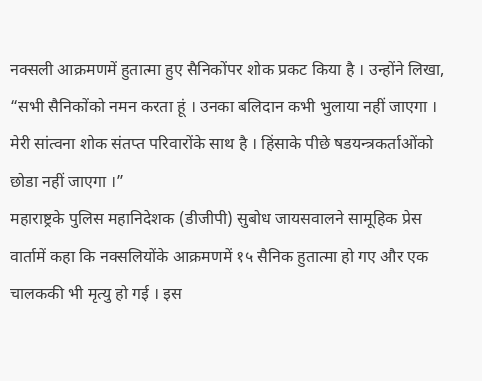नक्सली आक्रमणमें हुतात्मा हुए सैनिकोंपर शोक प्रकट किया है । उन्होंने लिखा, “सभी सैनिकोंको नमन करता हूं । उनका बलिदान कभी भुलाया नहीं जाएगा । मेरी सांत्वना शोक संतप्त परिवारोंके साथ है । हिंसाके पीछे षडयन्त्रकर्ताओंको छोडा नहीं जाएगा ।”
महाराष्ट्रके पुलिस महानिदेशक (डीजीपी) सुबोध जायसवालने सामूहिक प्रेस वार्तामें कहा कि नक्सलियोंके आक्रमणमें १५ सैनिक हुतात्मा हो गए और एक चालककी भी मृत्यु हो गई । इस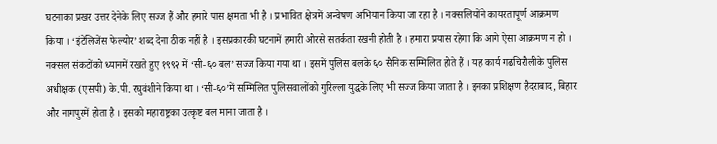घटनाका प्रखर उत्तर देनेके लिए सज्ज हैं और हमारे पास क्षमता भी है । प्रभावित क्षेत्रमें अन्वेषण अभियान किया जा रहा है । नक्सलियोंने कायरतापूर्ण आक्रमण किया । ‘इंटेलिजेंस फेल्योर’ शब्द देना ठीक नहीं है । इसप्रकारकी घटनामें हमारी ओरसे सतर्कता रखनी होती है । हमारा प्रयास रहेगा कि आगे ऐसा आक्रमण न हो ।
नक्सल संकटोंको ध्यानमें रखते हुए १९९२ में ‘सी-६० बल’ सज्ज किया गया था । इसमें पुलिस बलके ६० सैनिक सम्मिलित होते हैं । यह कार्य गढचिरौलीके पुलिस अधीक्षक (एसपी) के.पी. रघुवंशीने किया था । ‘सी-६०’में सम्मिलित पुलिसवालोंको गुरिल्ला युद्धके लिए भी सज्ज किया जाता है । इनका प्रशिक्षण हैदराबाद, बिहार और नागपुरमें होता है । इसको महाराष्ट्रका उत्कृष्ट बल माना जाता है ।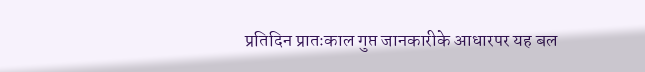प्रतिदिन प्रातःकाल गुप्त जानकारीके आधारपर यह बल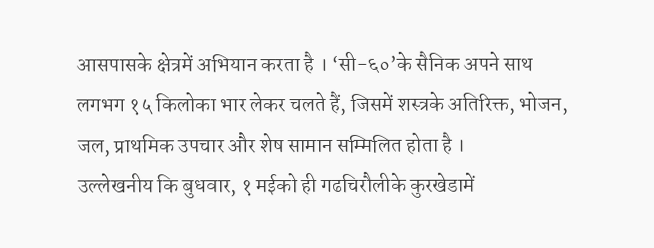आसपासके क्षेत्रमें अभियान करता है । ‘सी-६०’के सैनिक अपने साथ लगभग १५ किलोका भार लेकर चलते हैं, जिसमें शस्त्रके अतिरिक्त, भोजन, जल, प्राथमिक उपचार और शेष सामान सम्मिलित होता है ।
उल्लेखनीय कि बुधवार, १ मईको ही गढचिरौलीके कुरखेडामें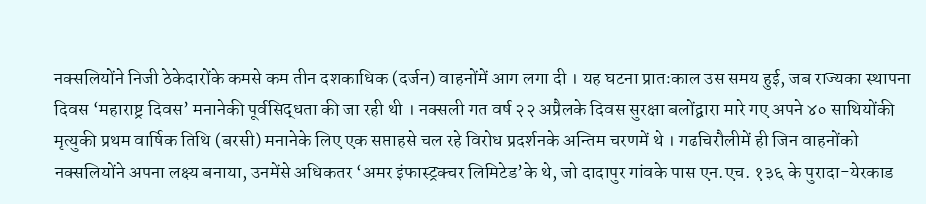नक्सलियोंने निजी ठेकेदारोंके कमसे कम तीन दशकाधिक (दर्जन) वाहनोंमें आग लगा दी । यह घटना प्रातःकाल उस समय हुई, जब राज्यका स्थापना दिवस ‘महाराष्ट्र दिवस’ मनानेकी पूर्वसिद्धता की जा रही थी । नक्सली गत वर्ष २२ अप्रैलके दिवस सुरक्षा बलोंद्वारा मारे गए अपने ४० साथियोंकी मृत्युकी प्रथम वार्षिक तिथि (बरसी) मनानेके लिए एक सप्ताहसे चल रहे विरोध प्रदर्शनके अन्तिम चरणमें थे । गढचिरौलीमें ही जिन वाहनोंको नक्सलियोंने अपना लक्ष्य बनाया, उनमेंसे अधिकतर ‘अमर इंफास्ट्रक्चर लिमिटेड’के थे, जो दादापुर गांवके पास एन.एच. १३६ के पुरादा-येरकाड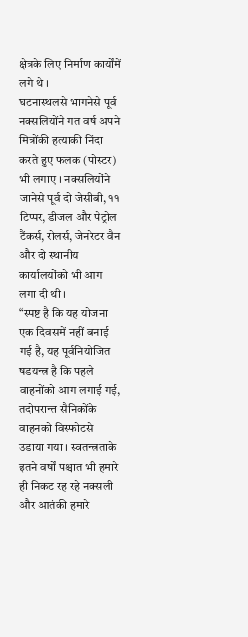क्षेत्रके लिए निर्माण कार्योंमें लगे थे ।
घटनास्थलसे भागनेसे पूर्व नक्सलियोंने गत वर्ष अपने मित्रोंकी हत्याकी निंदा करते हुए फलक (पोस्टर) भी लगाए । नक्सलियोंने जानेसे पूर्व दो जेसीबी, ११ टिप्पर, डीजल और पेट्रोल टैंकर्स, रोलर्स, जेनरेटर वैन और दो स्थानीय कार्यालयोंको भी आग लगा दी थी ।
“स्पष्ट है कि यह योजना एक दिवसमें नहीं बनाई गई है, यह पूर्वनियोजित षडयन्त्र है कि पहले वाहनोंको आग लगाई गई, तदोपरान्त सैनिकोंके वाहनको विस्फोटसे उडाया गया । स्वतन्त्रताके इतने वर्षों पश्चात भी हमारे ही निकट रह रहे नक्सली और आतंकी हमारे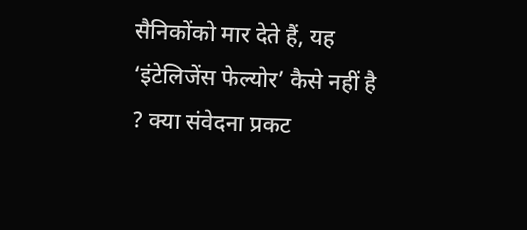सैनिकोंको मार देते हैं, यह ‘इंटेलिजेंस फेल्योर’ कैसे नहीं है ? क्या संवेदना प्रकट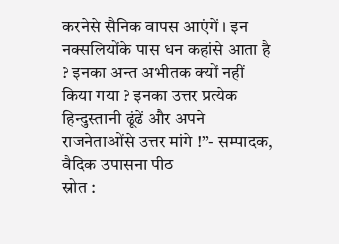करनेसे सैनिक वापस आएंगें । इन नक्सलियोंके पास धन कहांसे आता है ? इनका अन्त अभीतक क्यों नहीं किया गया ? इनका उत्तर प्रत्येक हिन्दुस्तानी ढूंढें और अपने राजनेताओंसे उत्तर मांगे !”- सम्पादक, वैदिक उपासना पीठ
स्रोत :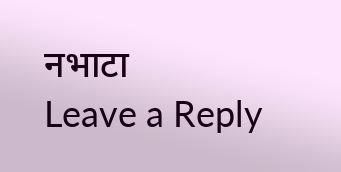नभाटा
Leave a Reply